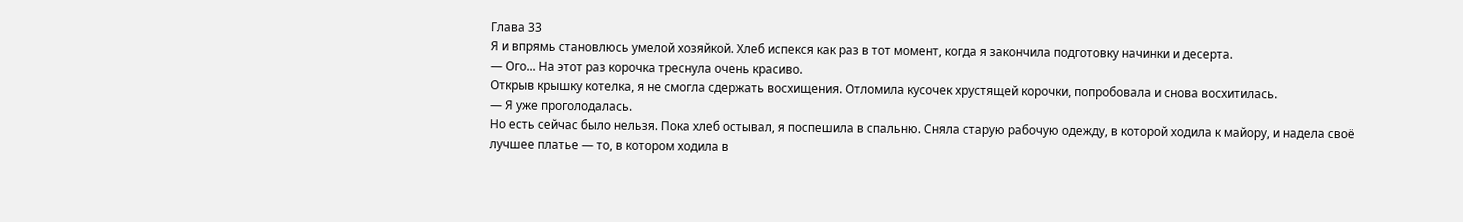Глава 33
Я и впрямь становлюсь умелой хозяйкой. Хлеб испекся как раз в тот момент, когда я закончила подготовку начинки и десерта.
— Ого... На этот раз корочка треснула очень красиво.
Открыв крышку котелка, я не смогла сдержать восхищения. Отломила кусочек хрустящей корочки, попробовала и снова восхитилась.
— Я уже проголодалась.
Но есть сейчас было нельзя. Пока хлеб остывал, я поспешила в спальню. Сняла старую рабочую одежду, в которой ходила к майору, и надела своё лучшее платье — то, в котором ходила в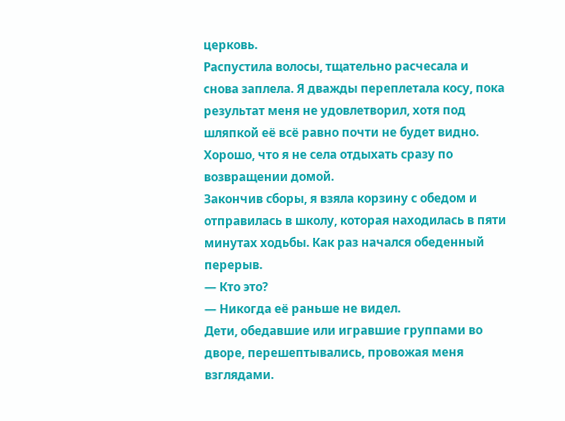церковь.
Распустила волосы, тщательно расчесала и снова заплела. Я дважды переплетала косу, пока результат меня не удовлетворил, хотя под шляпкой её всё равно почти не будет видно. Хорошо, что я не села отдыхать сразу по возвращении домой.
Закончив сборы, я взяла корзину с обедом и отправилась в школу, которая находилась в пяти минутах ходьбы. Как раз начался обеденный перерыв.
— Кто это?
— Никогда её раньше не видел.
Дети, обедавшие или игравшие группами во дворе, перешептывались, провожая меня взглядами.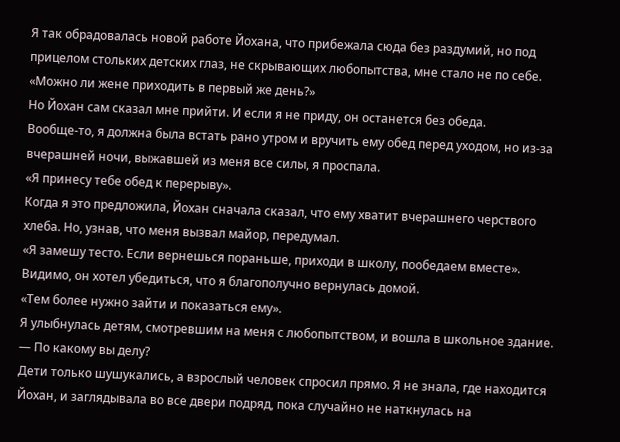Я так обрадовалась новой работе Йохана, что прибежала сюда без раздумий, но под прицелом стольких детских глаз, не скрывающих любопытства, мне стало не по себе.
«Можно ли жене приходить в первый же день?»
Но Йохан сам сказал мне прийти. И если я не приду, он останется без обеда.
Вообще-то, я должна была встать рано утром и вручить ему обед перед уходом, но из-за вчерашней ночи, выжавшей из меня все силы, я проспала.
«Я принесу тебе обед к перерыву».
Когда я это предложила, Йохан сначала сказал, что ему хватит вчерашнего черствого хлеба. Но, узнав, что меня вызвал майор, передумал.
«Я замешу тесто. Если вернешься пораньше, приходи в школу, пообедаем вместе».
Видимо, он хотел убедиться, что я благополучно вернулась домой.
«Тем более нужно зайти и показаться ему».
Я улыбнулась детям, смотревшим на меня с любопытством, и вошла в школьное здание.
— По какому вы делу?
Дети только шушукались, а взрослый человек спросил прямо. Я не знала, где находится Йохан, и заглядывала во все двери подряд, пока случайно не наткнулась на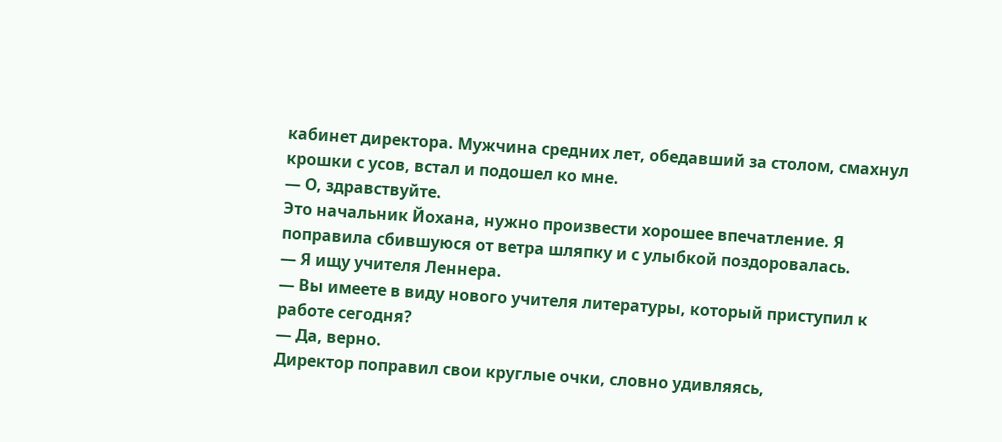кабинет директора. Мужчина средних лет, обедавший за столом, смахнул крошки с усов, встал и подошел ко мне.
— О, здравствуйте.
Это начальник Йохана, нужно произвести хорошее впечатление. Я поправила сбившуюся от ветра шляпку и с улыбкой поздоровалась.
— Я ищу учителя Леннера.
— Вы имеете в виду нового учителя литературы, который приступил к работе сегодня?
— Да, верно.
Директор поправил свои круглые очки, словно удивляясь,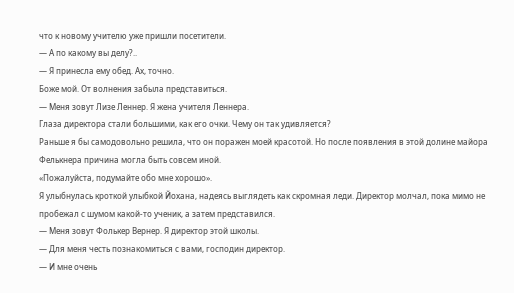что к новому учителю уже пришли посетители.
— А по какому вы делу?..
— Я принесла ему обед. Ах, точно.
Боже мой. От волнения забыла представиться.
— Меня зовут Лизе Леннер. Я жена учителя Леннера.
Глаза директора стали большими, как его очки. Чему он так удивляется?
Раньше я бы самодовольно решила, что он поражен моей красотой. Но после появления в этой долине майора Фелькнера причина могла быть совсем иной.
«Пожалуйста, подумайте обо мне хорошо».
Я улыбнулась кроткой улыбкой Йохана, надеясь выглядеть как скромная леди. Директор молчал, пока мимо не пробежал с шумом какой-то ученик, а затем представился.
— Меня зовут Фолькер Вернер. Я директор этой школы.
— Для меня честь познакомиться с вами, господин директор.
— И мне очень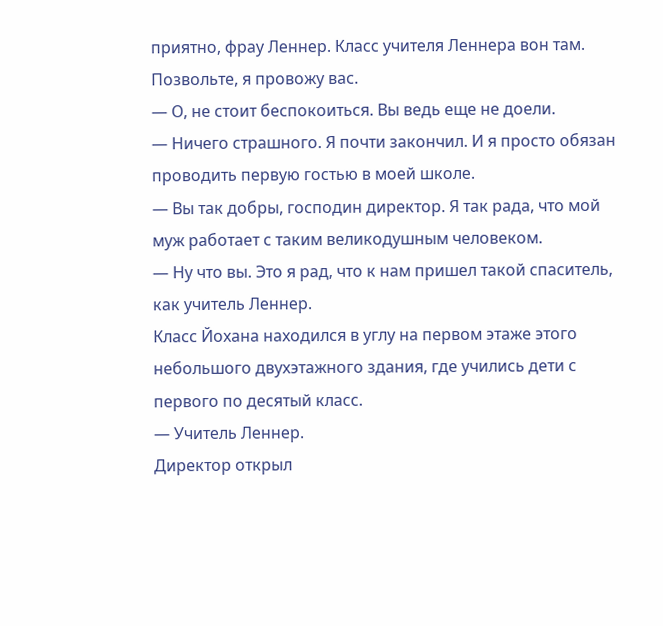приятно, фрау Леннер. Класс учителя Леннера вон там. Позвольте, я провожу вас.
— О, не стоит беспокоиться. Вы ведь еще не доели.
— Ничего страшного. Я почти закончил. И я просто обязан проводить первую гостью в моей школе.
— Вы так добры, господин директор. Я так рада, что мой муж работает с таким великодушным человеком.
— Ну что вы. Это я рад, что к нам пришел такой спаситель, как учитель Леннер.
Класс Йохана находился в углу на первом этаже этого небольшого двухэтажного здания, где учились дети с первого по десятый класс.
— Учитель Леннер.
Директор открыл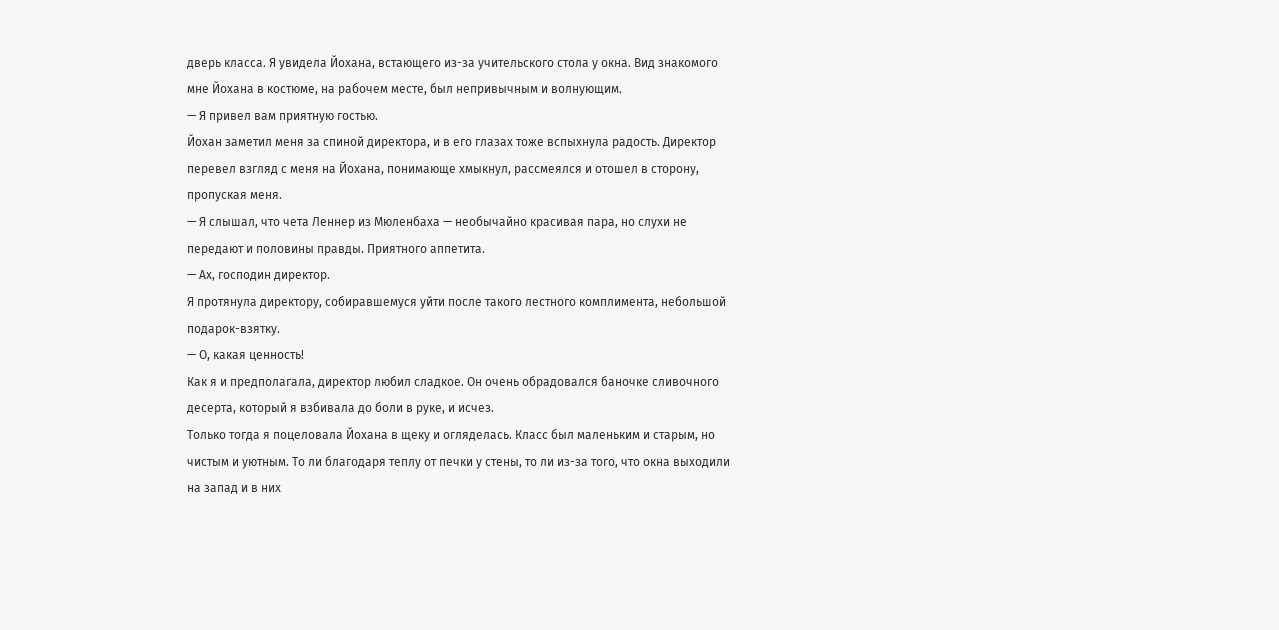дверь класса. Я увидела Йохана, встающего из-за учительского стола у окна. Вид знакомого мне Йохана в костюме, на рабочем месте, был непривычным и волнующим.
— Я привел вам приятную гостью.
Йохан заметил меня за спиной директора, и в его глазах тоже вспыхнула радость. Директор перевел взгляд с меня на Йохана, понимающе хмыкнул, рассмеялся и отошел в сторону, пропуская меня.
— Я слышал, что чета Леннер из Мюленбаха — необычайно красивая пара, но слухи не передают и половины правды. Приятного аппетита.
— Ах, господин директор.
Я протянула директору, собиравшемуся уйти после такого лестного комплимента, небольшой подарок-взятку.
— О, какая ценность!
Как я и предполагала, директор любил сладкое. Он очень обрадовался баночке сливочного десерта, который я взбивала до боли в руке, и исчез.
Только тогда я поцеловала Йохана в щеку и огляделась. Класс был маленьким и старым, но чистым и уютным. То ли благодаря теплу от печки у стены, то ли из-за того, что окна выходили на запад и в них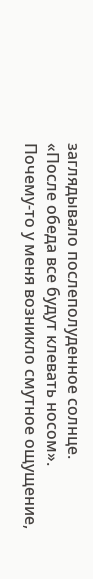заглядывало послеполуденное солнце.
«После обеда все будут клевать носом».
Почему-то у меня возникло смутное ощущение,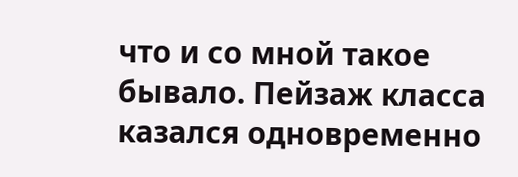что и со мной такое бывало. Пейзаж класса казался одновременно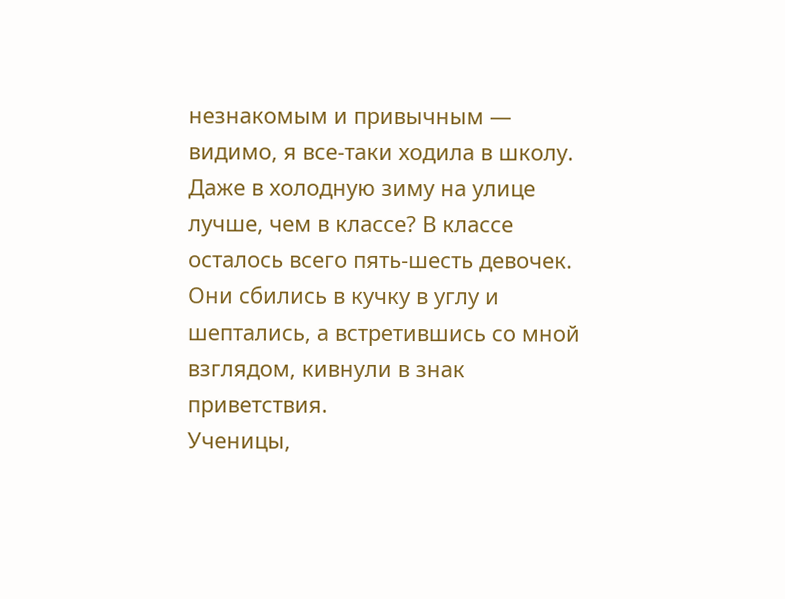незнакомым и привычным — видимо, я все-таки ходила в школу.
Даже в холодную зиму на улице лучше, чем в классе? В классе осталось всего пять-шесть девочек. Они сбились в кучку в углу и шептались, а встретившись со мной взглядом, кивнули в знак приветствия.
Ученицы,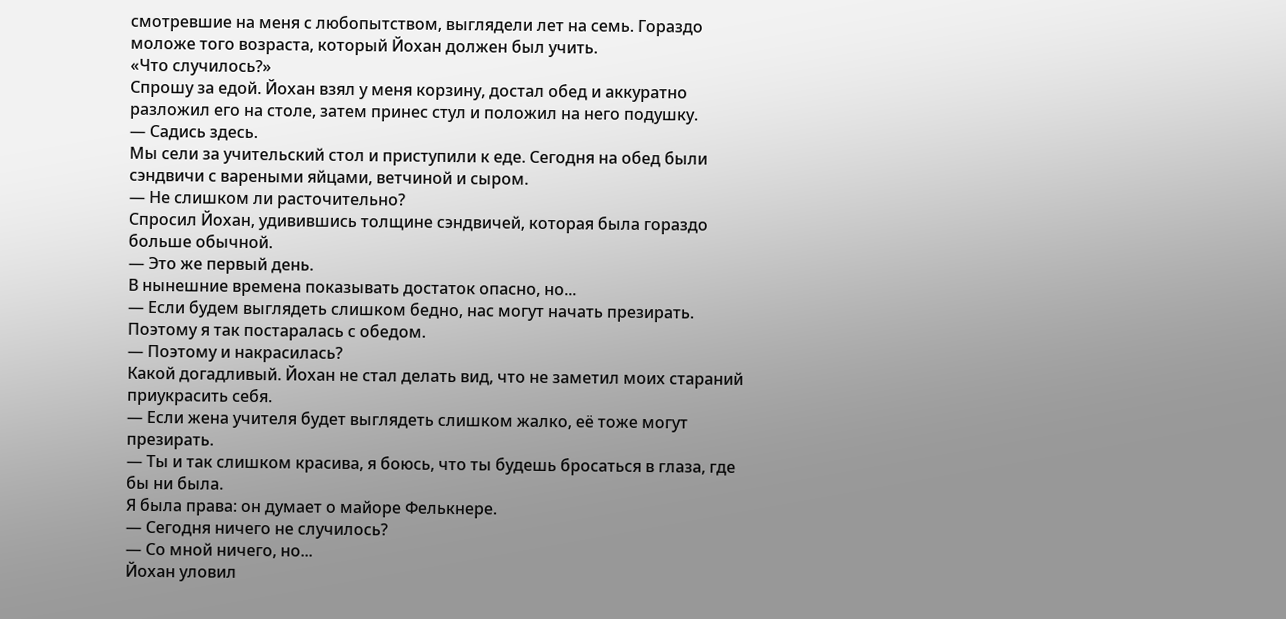смотревшие на меня с любопытством, выглядели лет на семь. Гораздо моложе того возраста, который Йохан должен был учить.
«Что случилось?»
Спрошу за едой. Йохан взял у меня корзину, достал обед и аккуратно разложил его на столе, затем принес стул и положил на него подушку.
— Садись здесь.
Мы сели за учительский стол и приступили к еде. Сегодня на обед были сэндвичи с вареными яйцами, ветчиной и сыром.
— Не слишком ли расточительно?
Спросил Йохан, удивившись толщине сэндвичей, которая была гораздо больше обычной.
— Это же первый день.
В нынешние времена показывать достаток опасно, но...
— Если будем выглядеть слишком бедно, нас могут начать презирать.
Поэтому я так постаралась с обедом.
— Поэтому и накрасилась?
Какой догадливый. Йохан не стал делать вид, что не заметил моих стараний приукрасить себя.
— Если жена учителя будет выглядеть слишком жалко, её тоже могут презирать.
— Ты и так слишком красива, я боюсь, что ты будешь бросаться в глаза, где бы ни была.
Я была права: он думает о майоре Фелькнере.
— Сегодня ничего не случилось?
— Со мной ничего, но...
Йохан уловил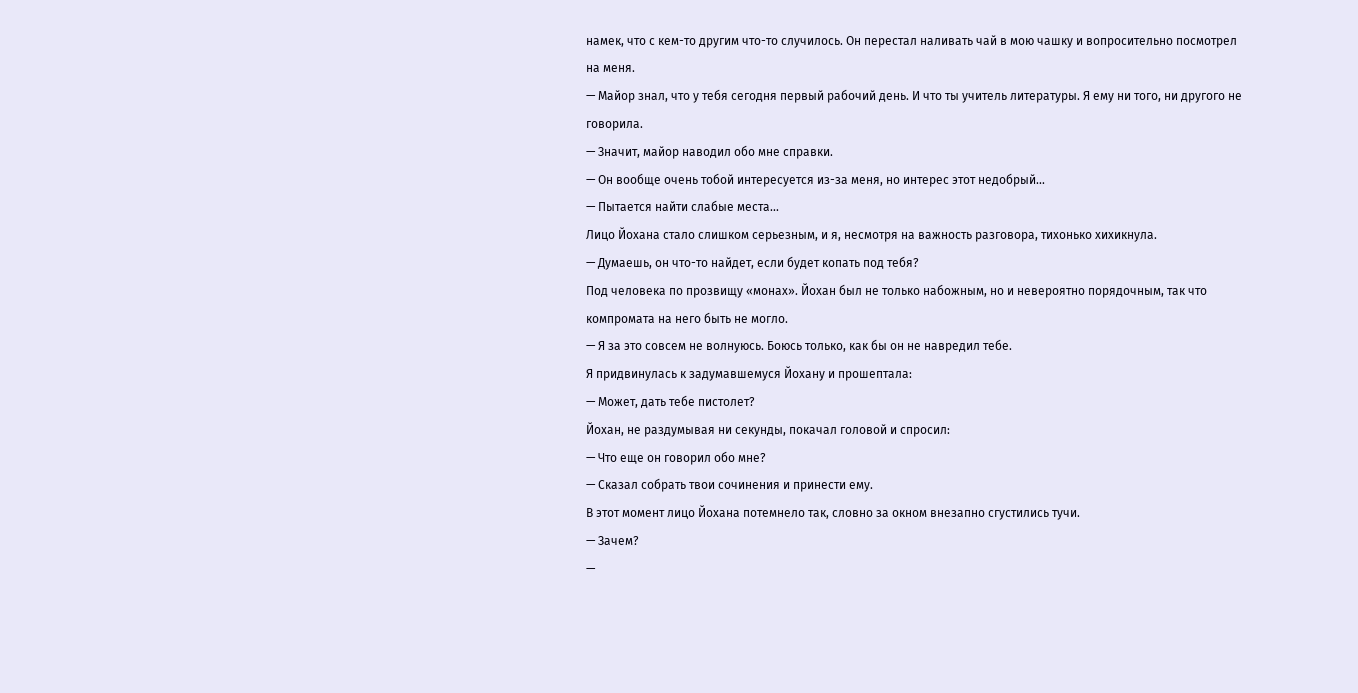намек, что с кем-то другим что-то случилось. Он перестал наливать чай в мою чашку и вопросительно посмотрел на меня.
— Майор знал, что у тебя сегодня первый рабочий день. И что ты учитель литературы. Я ему ни того, ни другого не говорила.
— Значит, майор наводил обо мне справки.
— Он вообще очень тобой интересуется из-за меня, но интерес этот недобрый...
— Пытается найти слабые места...
Лицо Йохана стало слишком серьезным, и я, несмотря на важность разговора, тихонько хихикнула.
— Думаешь, он что-то найдет, если будет копать под тебя?
Под человека по прозвищу «монах». Йохан был не только набожным, но и невероятно порядочным, так что компромата на него быть не могло.
— Я за это совсем не волнуюсь. Боюсь только, как бы он не навредил тебе.
Я придвинулась к задумавшемуся Йохану и прошептала:
— Может, дать тебе пистолет?
Йохан, не раздумывая ни секунды, покачал головой и спросил:
— Что еще он говорил обо мне?
— Сказал собрать твои сочинения и принести ему.
В этот момент лицо Йохана потемнело так, словно за окном внезапно сгустились тучи.
— Зачем?
—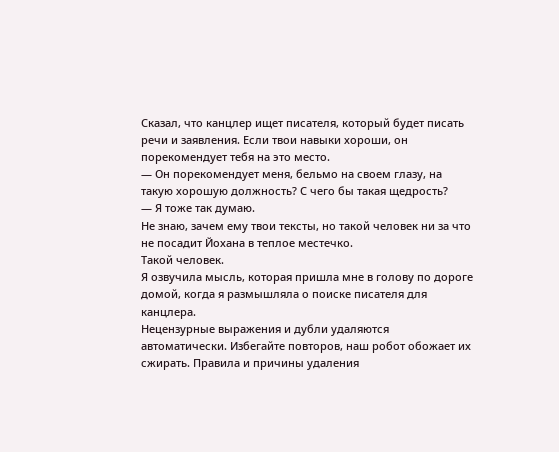Сказал, что канцлер ищет писателя, который будет писать речи и заявления. Если твои навыки хороши, он порекомендует тебя на это место.
— Он порекомендует меня, бельмо на своем глазу, на такую хорошую должность? С чего бы такая щедрость?
— Я тоже так думаю.
Не знаю, зачем ему твои тексты, но такой человек ни за что не посадит Йохана в теплое местечко.
Такой человек.
Я озвучила мысль, которая пришла мне в голову по дороге домой, когда я размышляла о поиске писателя для канцлера.
Нецензурные выражения и дубли удаляются автоматически. Избегайте повторов, наш робот обожает их сжирать. Правила и причины удаления